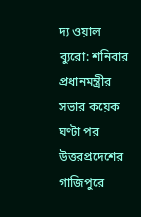দ্য ওয়াল ব্যুরো: শনিবার প্রধানমন্ত্রীর সভার কয়েক ঘণ্টা পর উত্তরপ্রদেশের গাজিপুরে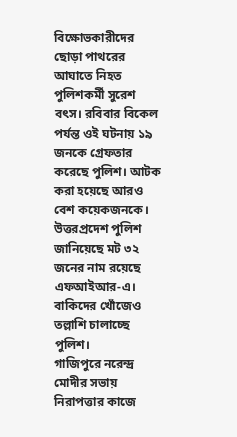বিক্ষোভকারীদের ছোড়া পাথরের আঘাতে নিহত পুলিশকর্মী সুরেশ বৎস। রবিবার বিকেল পর্যন্ত ওই ঘটনায় ১৯ জনকে গ্রেফতার করেছে পুলিশ। আটক করা হয়েছে আরও বেশ কয়েকজনকে। উত্তরপ্রদেশ পুলিশ জানিয়েছে মট ৩২ জনের নাম রয়েছে এফআইআর-এ। বাকিদের খোঁজেও তল্লাশি চালাচ্ছে পুলিশ।
গাজিপুরে নরেন্দ্র মোদীর সভায় নিরাপত্তার কাজে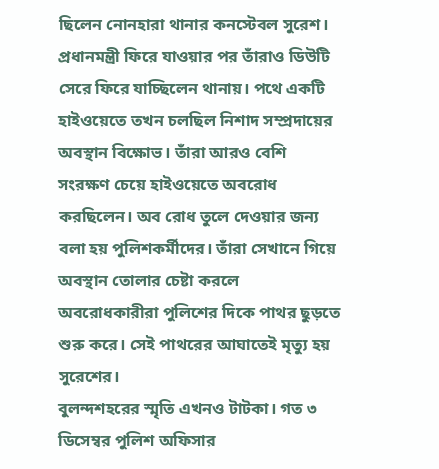ছিলেন নোনহারা থানার কনস্টেবল সুরেশ। প্রধানমন্ত্রী ফিরে যাওয়ার পর তাঁরাও ডিউটি সেরে ফিরে যাচ্ছিলেন থানায়। পথে একটি হাইওয়েতে তখন চলছিল নিশাদ সম্প্রদায়ের অবস্থান বিক্ষোভ। তাঁরা আরও বেশি সংরক্ষণ চেয়ে হাইওয়েতে অবরোধ করছিলেন। অব রোধ তুলে দেওয়ার জন্য বলা হয় পুলিশকর্মীদের। তাঁরা সেখানে গিয়ে অবস্থান তোলার চেষ্টা করলে অবরোধকারীরা পুলিশের দিকে পাথর ছুড়তে শুরু করে। সেই পাথরের আঘাতেই মৃত্যু হয় সুরেশের।
বুলন্দশহরের স্মৃতি এখনও টাটকা। গত ৩ ডিসেম্বর পুলিশ অফিসার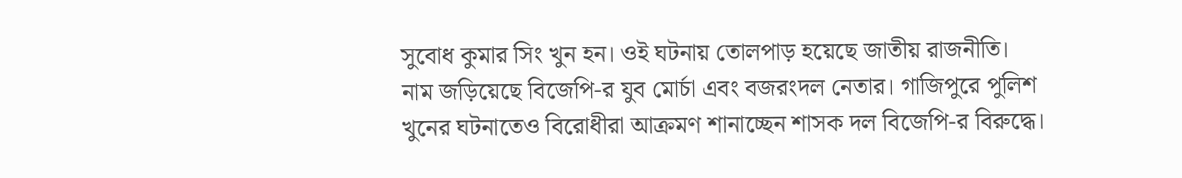সুবোধ কুমার সিং খুন হন। ওই ঘটনায় তোলপাড় হয়েছে জাতীয় রাজনীতি। নাম জড়িয়েছে বিজেপি-র যুব মোর্চা এবং বজরংদল নেতার। গাজিপুরে পুলিশ খুনের ঘটনাতেও বিরোধীরা আক্রমণ শানাচ্ছেন শাসক দল বিজেপি-র বিরুদ্ধে।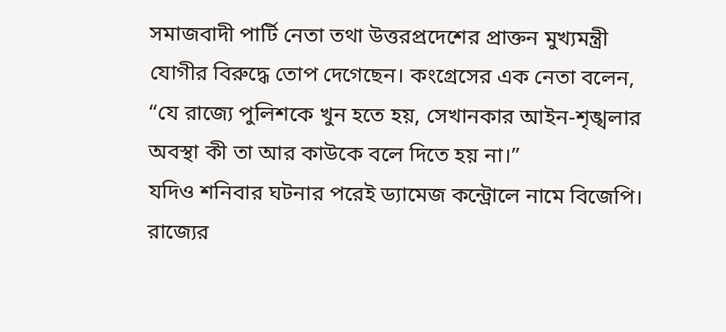সমাজবাদী পার্টি নেতা তথা উত্তরপ্রদেশের প্রাক্তন মুখ্যমন্ত্রী যোগীর বিরুদ্ধে তোপ দেগেছেন। কংগ্রেসের এক নেতা বলেন, “যে রাজ্যে পুলিশকে খুন হতে হয়, সেখানকার আইন-শৃঙ্খলার অবস্থা কী তা আর কাউকে বলে দিতে হয় না।”
যদিও শনিবার ঘটনার পরেই ড্যামেজ কন্ট্রোলে নামে বিজেপি। রাজ্যের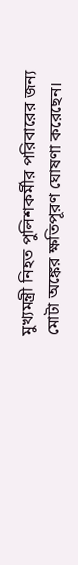মুখ্যমন্ত্রী নিহত পুলিশকর্মীর পরিবারের জন্য মোটা অঙ্কের ক্ষতিপূরণ ঘোষণা করেছেন।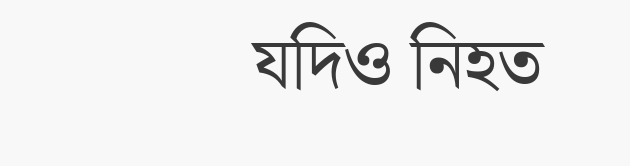যদিও নিহত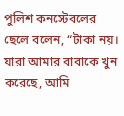পুলিশ কনস্টেবলের ছেলে বলেন, “টাকা নয়। যারা আমার বাবাকে খুন করেছে, আমি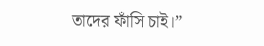তাদের ফাঁসি চাই।”